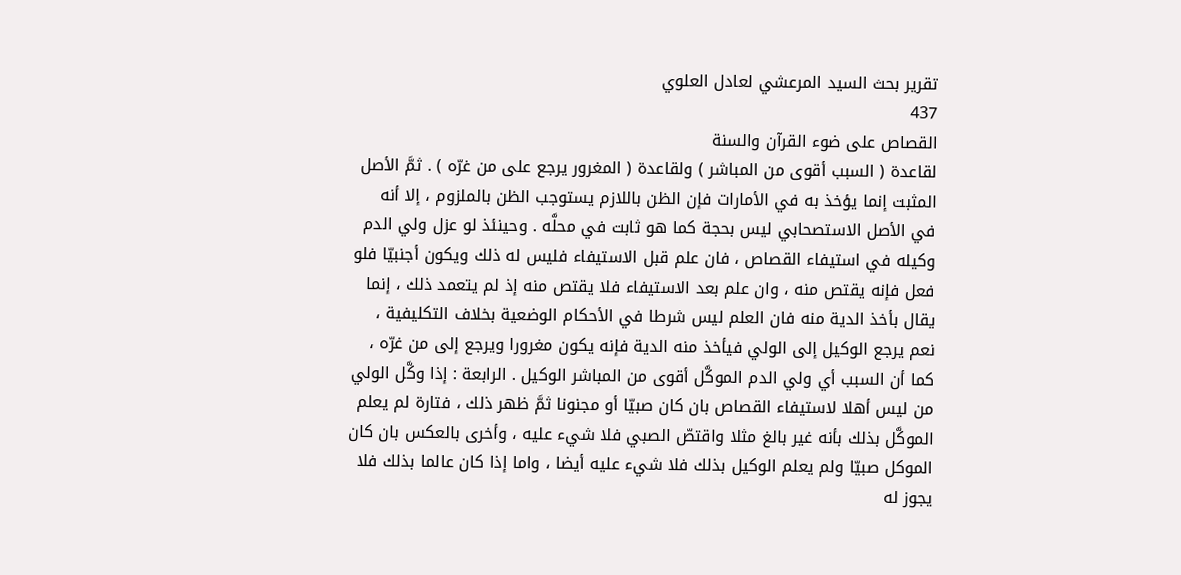تقرير بحث السيد المرعشي لعادل العلوي
437
القصاص على ضوء القرآن والسنة
لقاعدة ( السبب أقوى من المباشر ) ولقاعدة ( المغرور يرجع على من غرّه ) . ثمَّ الأصل المثبت إنما يؤخذ به في الأمارات فإن الظن باللازم يستوجب الظن بالملزوم ، إلا أنه في الأصل الاستصحابي ليس بحجة كما هو ثابت في محلَّه . وحينئذ لو عزل ولي الدم وكيله في استيفاء القصاص ، فان علم قبل الاستيفاء فليس له ذلك ويكون أجنبيّا فلو فعل فإنه يقتص منه ، وان علم بعد الاستيفاء فلا يقتص منه إذ لم يتعمد ذلك ، إنما يقال بأخذ الدية منه فان العلم ليس شرطا في الأحكام الوضعية بخلاف التكليفية ، نعم يرجع الوكيل إلى الولي فيأخذ منه الدية فإنه يكون مغرورا ويرجع إلى من غرّه ، كما أن السبب أي ولي الدم الموكَّل أقوى من المباشر الوكيل . الرابعة : إذا وكَّل الولي من ليس أهلا لاستيفاء القصاص بان كان صبيّا أو مجنونا ثمَّ ظهر ذلك ، فتارة لم يعلم الموكَّل بذلك بأنه غير بالغ مثلا واقتصّ الصبي فلا شيء عليه ، وأخرى بالعكس بان كان الموكل صبيّا ولم يعلم الوكيل بذلك فلا شيء عليه أيضا ، واما إذا كان عالما بذلك فلا يجوز له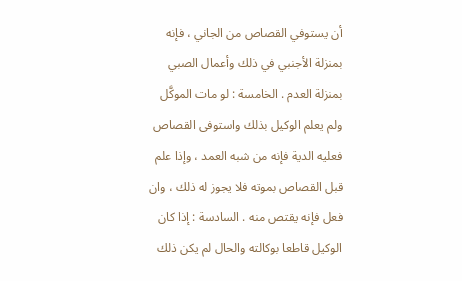أن يستوفي القصاص من الجاني ، فإنه بمنزلة الأجنبي في ذلك وأعمال الصبي بمنزلة العدم . الخامسة : لو مات الموكَّل ولم يعلم الوكيل بذلك واستوفى القصاص فعليه الدية فإنه من شبه العمد ، وإذا علم قبل القصاص بموته فلا يجوز له ذلك ، وان فعل فإنه يقتص منه . السادسة : إذا كان الوكيل قاطعا بوكالته والحال لم يكن ذلك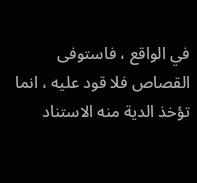في الواقع ، فاستوفى القصاص فلا قود عليه ، انما تؤخذ الدية منه الاستناد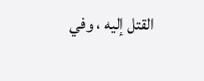القتل إليه ، وفي